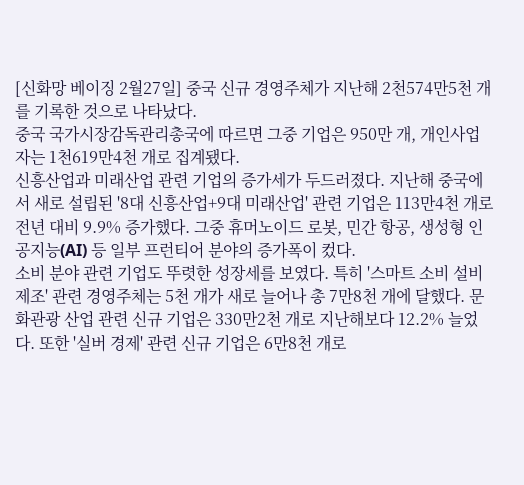[신화망 베이징 2월27일] 중국 신규 경영주체가 지난해 2천574만5천 개를 기록한 것으로 나타났다.
중국 국가시장감독관리총국에 따르면 그중 기업은 950만 개, 개인사업자는 1천619만4천 개로 집계됐다.
신흥산업과 미래산업 관련 기업의 증가세가 두드러졌다. 지난해 중국에서 새로 설립된 '8대 신흥산업+9대 미래산업' 관련 기업은 113만4천 개로 전년 대비 9.9% 증가했다. 그중 휴머노이드 로봇, 민간 항공, 생성형 인공지능(AI) 등 일부 프런티어 분야의 증가폭이 컸다.
소비 분야 관련 기업도 뚜렷한 성장세를 보였다. 특히 '스마트 소비 설비 제조' 관련 경영주체는 5천 개가 새로 늘어나 총 7만8천 개에 달했다. 문화관광 산업 관련 신규 기업은 330만2천 개로 지난해보다 12.2% 늘었다. 또한 '실버 경제' 관련 신규 기업은 6만8천 개로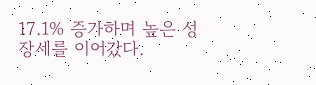17.1% 증가하며 높은 성장세를 이어갔다.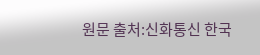원문 출처:신화통신 한국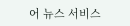어 뉴스 서비스